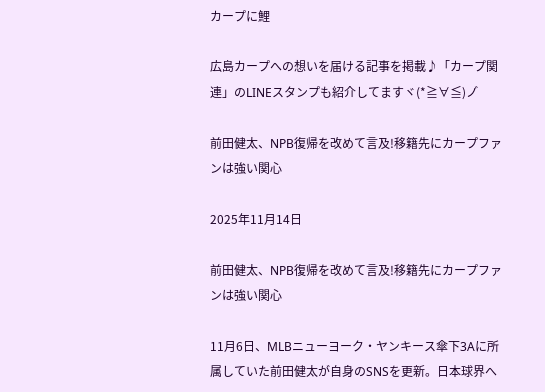カープに鯉

広島カープへの想いを届ける記事を掲載♪「カープ関連」のLINEスタンプも紹介してますヾ(*≧∀≦)ノ゙

前田健太、NPB復帰を改めて言及!移籍先にカープファンは強い関心

2025年11月14日

前田健太、NPB復帰を改めて言及!移籍先にカープファンは強い関心

11月6日、MLBニューヨーク・ヤンキース傘下3Aに所属していた前田健太が自身のSNSを更新。日本球界へ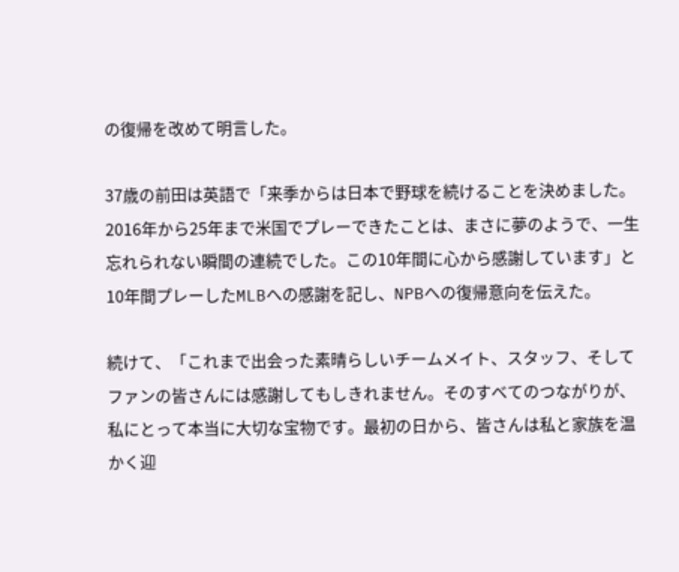の復帰を改めて明言した。

37歳の前田は英語で「来季からは日本で野球を続けることを決めました。2016年から25年まで米国でプレーできたことは、まさに夢のようで、一生忘れられない瞬間の連続でした。この10年間に心から感謝しています」と10年間プレーしたMLBへの感謝を記し、NPBへの復帰意向を伝えた。

続けて、「これまで出会った素晴らしいチームメイト、スタッフ、そしてファンの皆さんには感謝してもしきれません。そのすべてのつながりが、私にとって本当に大切な宝物です。最初の日から、皆さんは私と家族を温かく迎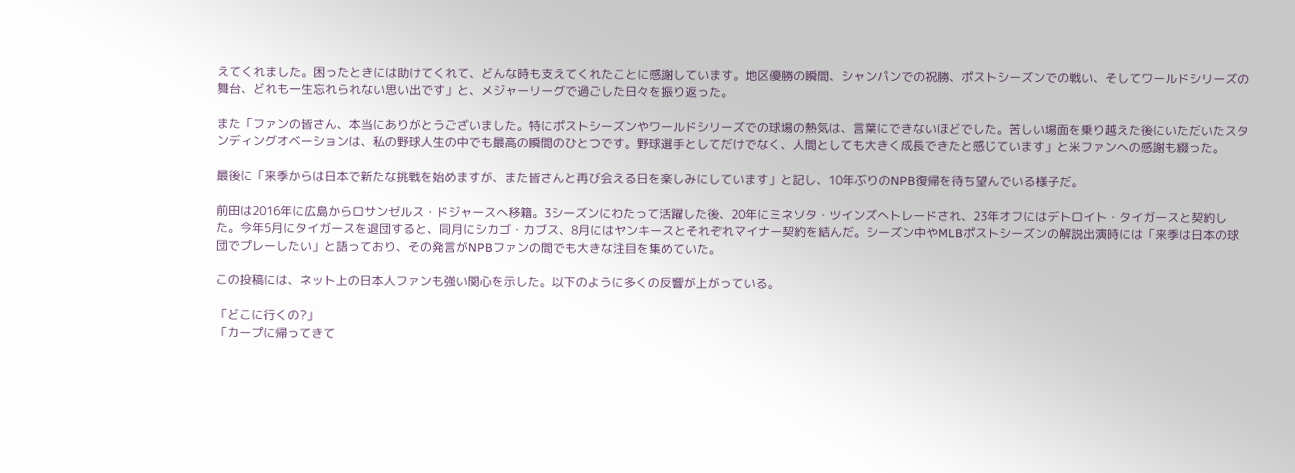えてくれました。困ったときには助けてくれて、どんな時も支えてくれたことに感謝しています。地区優勝の瞬間、シャンパンでの祝勝、ポストシーズンでの戦い、そしてワールドシリーズの舞台、どれも一生忘れられない思い出です」と、メジャーリーグで過ごした日々を振り返った。

また「ファンの皆さん、本当にありがとうございました。特にポストシーズンやワールドシリーズでの球場の熱気は、言葉にできないほどでした。苦しい場面を乗り越えた後にいただいたスタンディングオベーションは、私の野球人生の中でも最高の瞬間のひとつです。野球選手としてだけでなく、人間としても大きく成長できたと感じています」と米ファンへの感謝も綴った。

最後に「来季からは日本で新たな挑戦を始めますが、また皆さんと再び会える日を楽しみにしています」と記し、10年ぶりのNPB復帰を待ち望んでいる様子だ。

前田は2016年に広島からロサンゼルス・ドジャースへ移籍。3シーズンにわたって活躍した後、20年にミネソタ・ツインズへトレードされ、23年オフにはデトロイト・タイガースと契約した。今年5月にタイガースを退団すると、同月にシカゴ・カブス、8月にはヤンキースとそれぞれマイナー契約を結んだ。シーズン中やMLBポストシーズンの解説出演時には「来季は日本の球団でプレーしたい」と語っており、その発言がNPBファンの間でも大きな注目を集めていた。

この投稿には、ネット上の日本人ファンも強い関心を示した。以下のように多くの反響が上がっている。

「どこに行くの?」
「カープに帰ってきて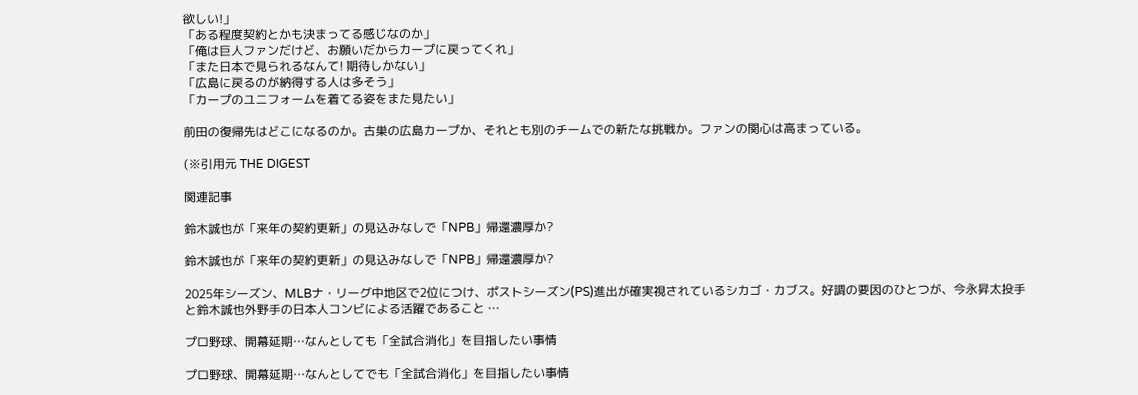欲しい!」
「ある程度契約とかも決まってる感じなのか」
「俺は巨人ファンだけど、お願いだからカープに戻ってくれ」
「また日本で見られるなんて! 期待しかない」
「広島に戻るのが納得する人は多そう」
「カープのユニフォームを着てる姿をまた見たい」

前田の復帰先はどこになるのか。古巣の広島カープか、それとも別のチームでの新たな挑戦か。ファンの関心は高まっている。

(※引用元 THE DIGEST

関連記事

鈴木誠也が「来年の契約更新」の見込みなしで「NPB」帰還濃厚か?

鈴木誠也が「来年の契約更新」の見込みなしで「NPB」帰還濃厚か?

2025年シーズン、MLBナ・リーグ中地区で2位につけ、ポストシーズン(PS)進出が確実視されているシカゴ・カブス。好調の要因のひとつが、今永昇太投手と鈴木誠也外野手の日本人コンビによる活躍であること …

プロ野球、開幕延期…なんとしても「全試合消化」を目指したい事情

プロ野球、開幕延期…なんとしてでも「全試合消化」を目指したい事情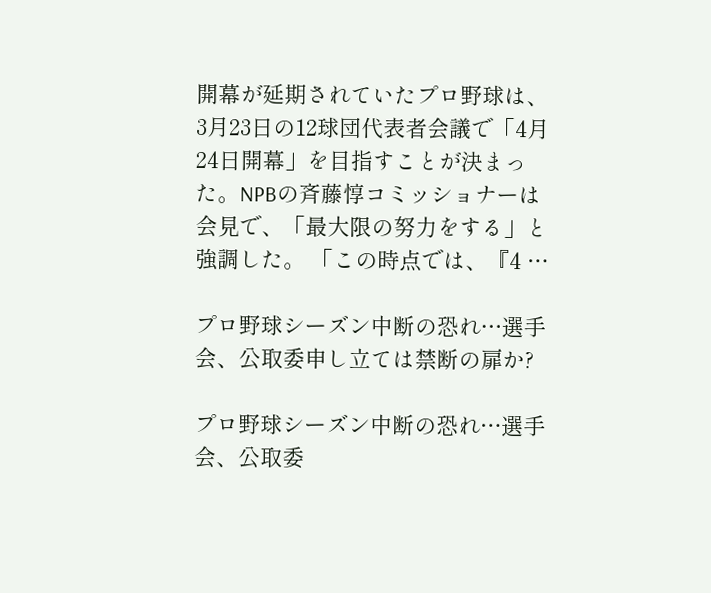開幕が延期されていたプロ野球は、3月23日の12球団代表者会議で「4月24日開幕」を目指すことが決まった。NPBの斉藤惇コミッショナーは会見で、「最大限の努力をする」と強調した。 「この時点では、『4 …

プロ野球シーズン中断の恐れ…選手会、公取委申し立ては禁断の扉か?

プロ野球シーズン中断の恐れ…選手会、公取委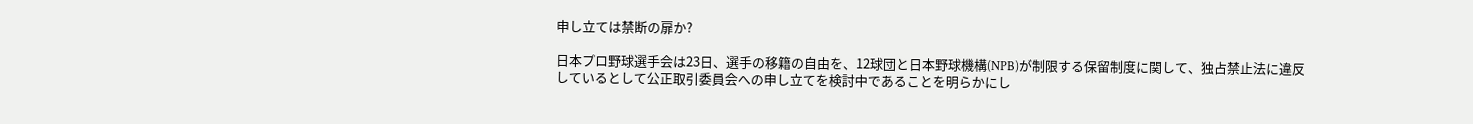申し立ては禁断の扉か?

日本プロ野球選手会は23日、選手の移籍の自由を、12球団と日本野球機構(NPB)が制限する保留制度に関して、独占禁止法に違反しているとして公正取引委員会への申し立てを検討中であることを明らかにし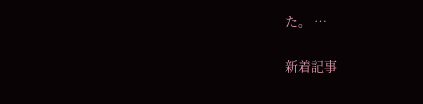た。 …

新着記事